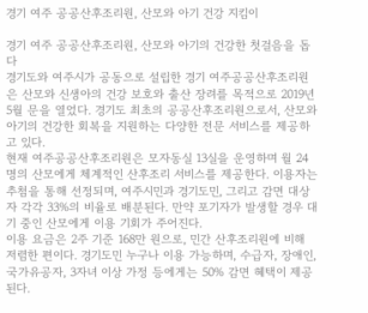경기 여주 공공산후조리원, 산모와 아기 건강 지킴이

경기 여주 공공산후조리원, 산모와 아기의 건강한 첫걸음을 돕다
경기도와 여주시가 공동으로 설립한 경기 여주공공산후조리원은 산모와 신생아의 건강 보호와 출산 장려를 목적으로 2019년 5월 문을 열었다. 경기도 최초의 공공산후조리원으로서, 산모와 아기의 건강한 회복을 지원하는 다양한 전문 서비스를 제공하고 있다.
현재 여주공공산후조리원은 모자동실 13실을 운영하며 월 24명의 산모에게 체계적인 산후조리 서비스를 제공한다. 이용자는 추첨을 통해 선정되며, 여주시민과 경기도민, 그리고 감면 대상자 각각 33%의 비율로 배분된다. 만약 포기자가 발생할 경우 대기 중인 산모에게 이용 기회가 주어진다.
이용 요금은 2주 기준 168만 원으로, 민간 산후조리원에 비해 저렴한 편이다. 경기도민 누구나 이용 가능하며, 수급자, 장애인, 국가유공자, 3자녀 이상 가정 등에게는 50% 감면 혜택이 제공된다.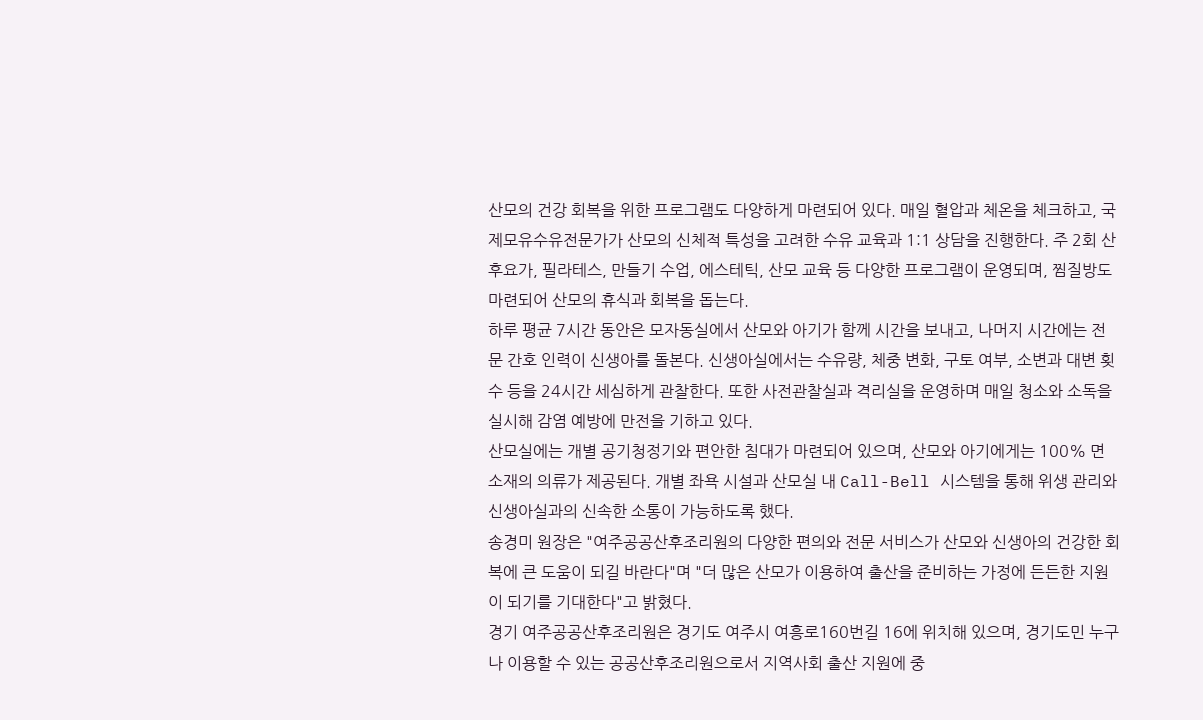산모의 건강 회복을 위한 프로그램도 다양하게 마련되어 있다. 매일 혈압과 체온을 체크하고, 국제모유수유전문가가 산모의 신체적 특성을 고려한 수유 교육과 1:1 상담을 진행한다. 주 2회 산후요가, 필라테스, 만들기 수업, 에스테틱, 산모 교육 등 다양한 프로그램이 운영되며, 찜질방도 마련되어 산모의 휴식과 회복을 돕는다.
하루 평균 7시간 동안은 모자동실에서 산모와 아기가 함께 시간을 보내고, 나머지 시간에는 전문 간호 인력이 신생아를 돌본다. 신생아실에서는 수유량, 체중 변화, 구토 여부, 소변과 대변 횟수 등을 24시간 세심하게 관찰한다. 또한 사전관찰실과 격리실을 운영하며 매일 청소와 소독을 실시해 감염 예방에 만전을 기하고 있다.
산모실에는 개별 공기청정기와 편안한 침대가 마련되어 있으며, 산모와 아기에게는 100% 면 소재의 의류가 제공된다. 개별 좌욕 시설과 산모실 내 Call-Bell 시스템을 통해 위생 관리와 신생아실과의 신속한 소통이 가능하도록 했다.
송경미 원장은 "여주공공산후조리원의 다양한 편의와 전문 서비스가 산모와 신생아의 건강한 회복에 큰 도움이 되길 바란다"며 "더 많은 산모가 이용하여 출산을 준비하는 가정에 든든한 지원이 되기를 기대한다"고 밝혔다.
경기 여주공공산후조리원은 경기도 여주시 여흥로160번길 16에 위치해 있으며, 경기도민 누구나 이용할 수 있는 공공산후조리원으로서 지역사회 출산 지원에 중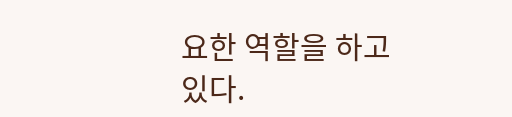요한 역할을 하고 있다.